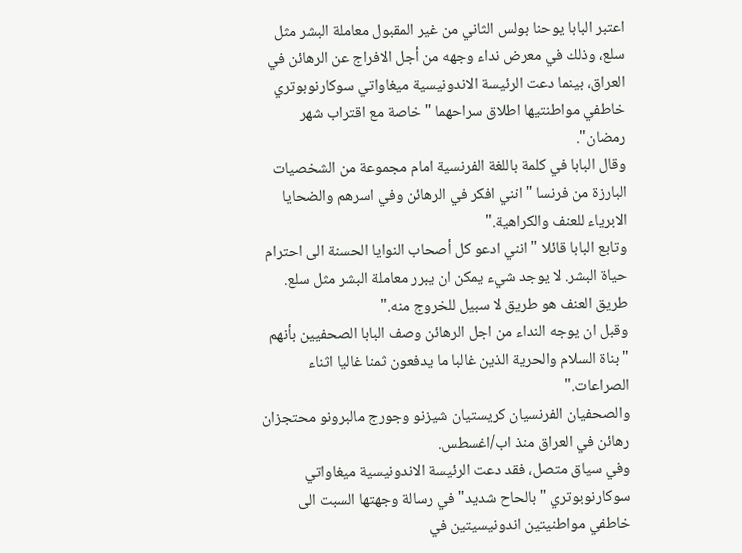اعتبر البابا يوحنا بولس الثاني من غير المقبول معاملة البشر مثل سلع، وذلك في معرض نداء وجهه من أجل الافراج عن الرهائن في العراق، بينما دعت الرئيسة الاندونيسية ميغاواتي سوكارنوبوتري خاطفي مواطنتيها اطلاق سراحهما "خاصة مع اقتراب شهر رمضان".
وقال البابا في كلمة باللغة الفرنسية امام مجموعة من الشخصيات البارزة من فرنسا "انني افكر في الرهائن وفي اسرهم والضحايا الابرياء للعنف والكراهية."
وتابع البابا قائلا "انني ادعو كل أصحاب النوايا الحسنة الى احترام حياة البشر. لا يوجد شيء يمكن ان يبرر معاملة البشر مثل سلع. طريق العنف هو طريق لا سبيل للخروج منه."
وقبل ان يوجه النداء من اجل الرهائن وصف البابا الصحفيين بأنهم "بناة السلام والحرية الذين غالبا ما يدفعون ثمنا غاليا اثناء الصراعات."
والصحفيان الفرنسيان كريستيان شيزنو وجورج مالبرونو محتجزان رهائن في العراق منذ اب/اغسطس.
وفي سياق متصل، فقد دعت الرئيسة الاندونيسية ميغاواتي سوكارنوبوتري "بالحاح شديد" في رسالة وجهتها السبت الى خاطفي مواطنيتين اندونيسيتين في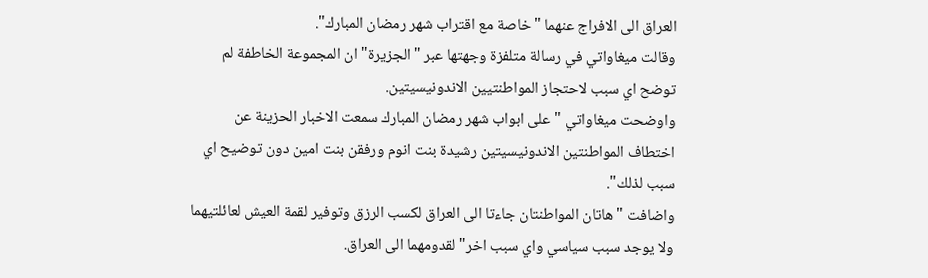العراق الى الافراج عنهما "خاصة مع اقتراب شهر رمضان المبارك".
وقالت ميغاواتي في رسالة متلفزة وجهتها عبر "الجزيرة" ان المجموعة الخاطفة لم توضح اي سبب لاحتجاز المواطنتيين الاندونيسيتين.
واوضحت ميغاواتي "على ابواب شهر رمضان المبارك سمعت الاخبار الحزينة عن اختطاف المواطنتين الاندونيسيتين رشيدة بنت انوم ورفقن بنت امين دون توضيح اي سبب لذلك".
واضافت "هاتان المواطنتان جاءتا الى العراق لكسب الرزق وتوفير لقمة العيش لعائلتيهما ولا يوجد سبب سياسي واي سبب اخر" لقدومهما الى العراق.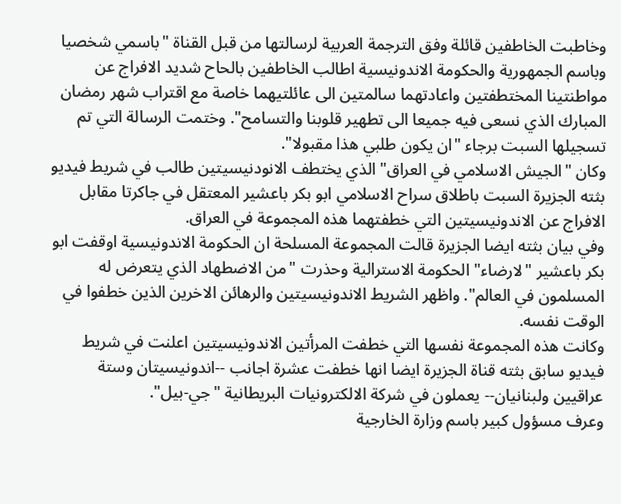وخاطبت الخاطفين قائلة وفق الترجمة العربية لرسالتها من قبل القناة "باسمي شخصيا وباسم الجمهورية والحكومة الاندونيسية اطالب الخاطفين بالحاح شديد الافراج عن مواطنتينا المختطفتين واعادتهما سالمتين الى عائلتيهما خاصة مع اقتراب شهر رمضان المبارك الذي نسعى فيه جميعا الى تطهير قلوبنا والتسامح". وختمت الرسالة التي تم تسجيلها السبت برجاء "ان يكون طلبي هذا مقبولا".
وكان "الجيش الاسلامي في العراق" الذي يختطف الانودنيسيتين طالب في شريط فيديو بثته الجزيرة السبت باطلاق سراح الاسلامي ابو بكر باعشير المعتقل في جاكرتا مقابل الافراج عن الاندونيسيتين التي خطفتهما هذه المجموعة في العراق.
وفي بيان بثته ايضا الجزيرة قالت المجموعة المسلحة ان الحكومة الاندونيسية اوقفت ابو بكر باعشير "لارضاء" الحكومة الاسترالية وحذرت "من الاضطهاد الذي يتعرض له المسلمون في العالم". واظهر الشريط الاندونيسيتين والرهائن الاخرين الذين خطفوا في الوقت نفسه.
وكانت هذه المجموعة نفسها التي خطفت المرأتين الاندونيسيتين اعلنت في شريط فيديو سابق بثته قناة الجزيرة ايضا انها خطفت عشرة اجانب --اندونيسيتان وستة عراقيين ولبنانيان-- يعملون في شركة الالكترونيات البريطانية "جي-بيل".
وعرف مسؤول كبير باسم وزارة الخارجية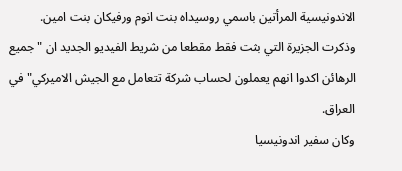الاندونيسية المرأتين باسمي روسيداه بنت انوم ورفيكان بنت امين.
وذكرت الجزيرة التي بثت فقط مقطعا من شريط الفيديو الجديد ان "جميع الرهائن اكدوا انهم يعملون لحساب شركة تتعامل مع الجيش الاميركي" في العراق.
وكان سفير اندونيسيا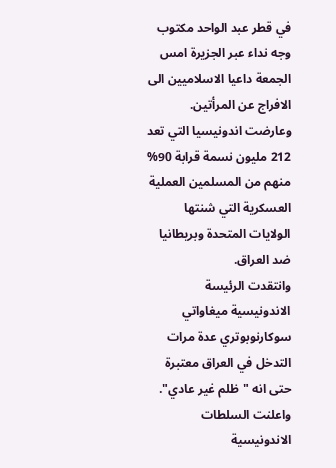في قطر عبد الواحد مكتوب وجه نداء عبر الجزيرة امس الجمعة داعيا الاسلاميين الى الافراج عن المرأتين.
وعارضت اندونيسيا التي تعد 212 مليون نسمة قرابة 90% منهم من المسلمين العملية العسكرية التي شنتها الولايات المتحدة وبريطانيا ضد العراق.
وانتقدت الرئيسة الاندونيسية ميغاواتي سوكارنوبوتري عدة مرات التدخل في العراق معتبرة حتى انه "ظلم غير عادي".
واعلنت السلطات الاندونيسية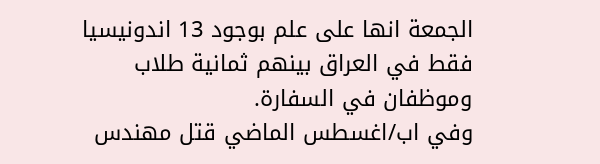الجمعة انها على علم بوجود 13 اندونيسيا فقط في العراق بينهم ثمانية طلاب وموظفان في السفارة.
وفي اب/اغسطس الماضي قتل مهندس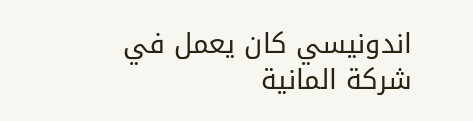اندونيسي كان يعمل في شركة المانية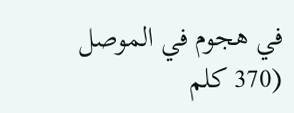في هجوم في الموصل (370 كلم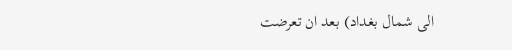الى شمال بغداد) بعد ان تعرضت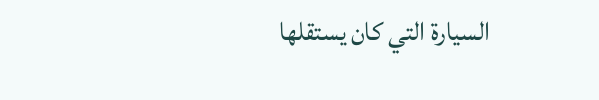السيارة التي كان يستقلها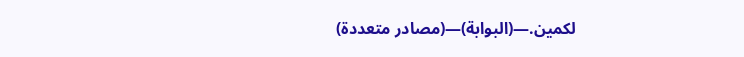لكمين.—(البوابة)—(مصادر متعددة)